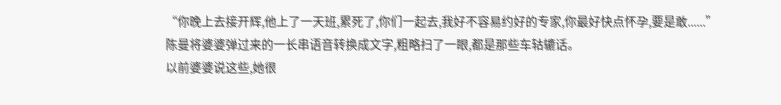“你晚上去接开辉,他上了一天班,累死了,你们一起去,我好不容易约好的专家,你最好快点怀孕,要是敢......”
陈曼将婆婆弹过来的一长串语音转换成文字,粗略扫了一眼,都是那些车轱辘话。
以前婆婆说这些,她很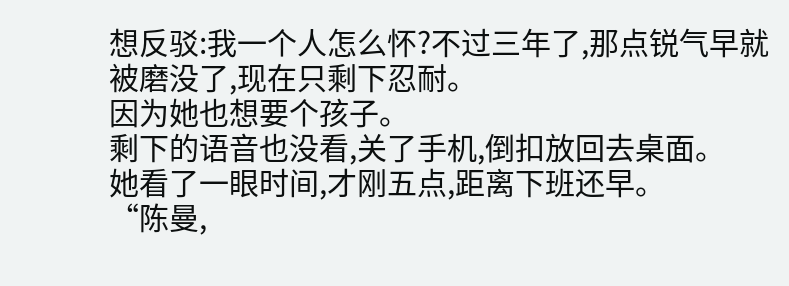想反驳:我一个人怎么怀?不过三年了,那点锐气早就被磨没了,现在只剩下忍耐。
因为她也想要个孩子。
剩下的语音也没看,关了手机,倒扣放回去桌面。
她看了一眼时间,才刚五点,距离下班还早。
“陈曼,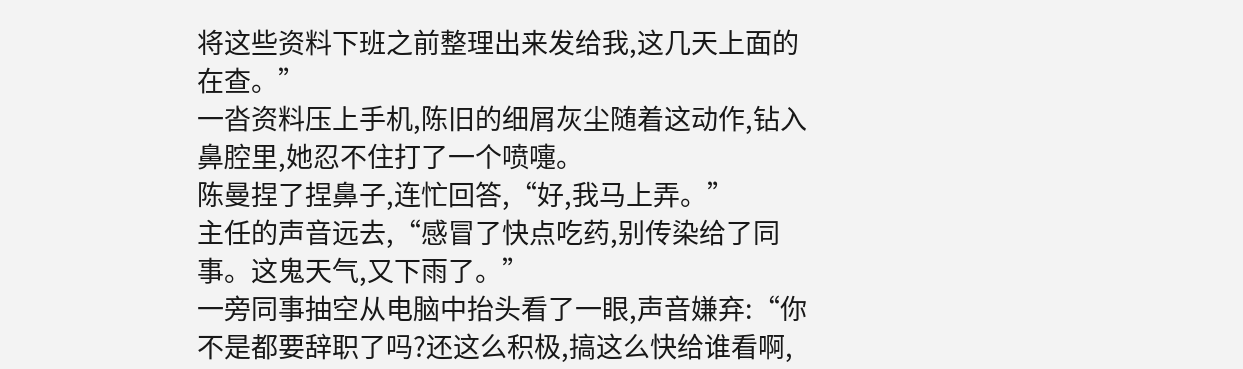将这些资料下班之前整理出来发给我,这几天上面的在查。”
一沓资料压上手机,陈旧的细屑灰尘随着这动作,钻入鼻腔里,她忍不住打了一个喷嚏。
陈曼捏了捏鼻子,连忙回答,“好,我马上弄。”
主任的声音远去,“感冒了快点吃药,别传染给了同事。这鬼天气,又下雨了。”
一旁同事抽空从电脑中抬头看了一眼,声音嫌弃:“你不是都要辞职了吗?还这么积极,搞这么快给谁看啊,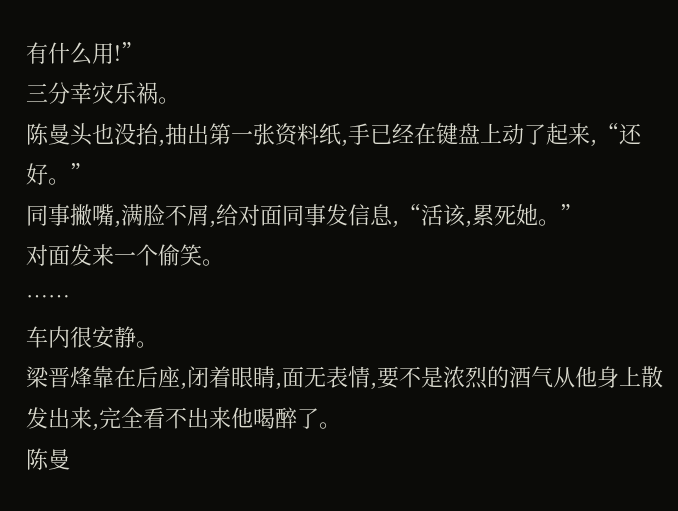有什么用!”
三分幸灾乐祸。
陈曼头也没抬,抽出第一张资料纸,手已经在键盘上动了起来,“还好。”
同事撇嘴,满脸不屑,给对面同事发信息,“活该,累死她。”
对面发来一个偷笑。
……
车内很安静。
梁晋烽靠在后座,闭着眼睛,面无表情,要不是浓烈的酒气从他身上散发出来,完全看不出来他喝醉了。
陈曼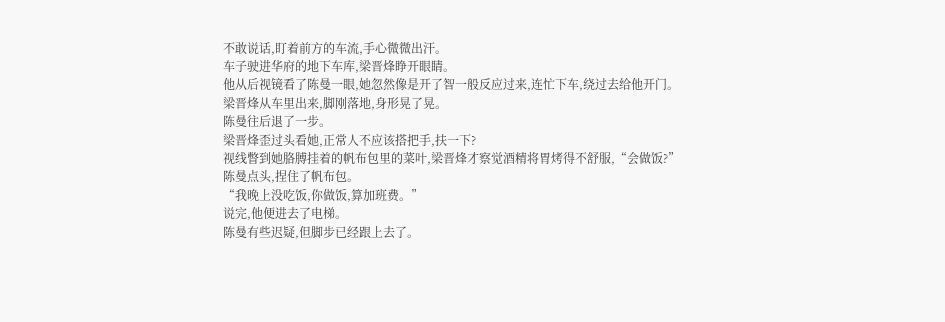不敢说话,盯着前方的车流,手心微微出汗。
车子驶进华府的地下车库,梁晋烽睁开眼睛。
他从后视镜看了陈曼一眼,她忽然像是开了智一般反应过来,连忙下车,绕过去给他开门。
梁晋烽从车里出来,脚刚落地,身形晃了晃。
陈曼往后退了一步。
梁晋烽歪过头看她,正常人不应该搭把手,扶一下?
视线瞥到她胳膊挂着的帆布包里的菜叶,梁晋烽才察觉酒精将胃烤得不舒服,“会做饭?”
陈曼点头,捏住了帆布包。
“我晚上没吃饭,你做饭,算加班费。”
说完,他便进去了电梯。
陈曼有些迟疑,但脚步已经跟上去了。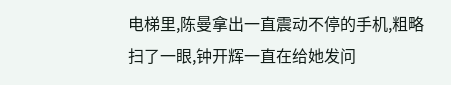电梯里,陈曼拿出一直震动不停的手机,粗略扫了一眼,钟开辉一直在给她发问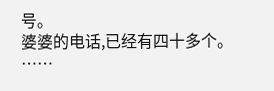号。
婆婆的电话,已经有四十多个。
……